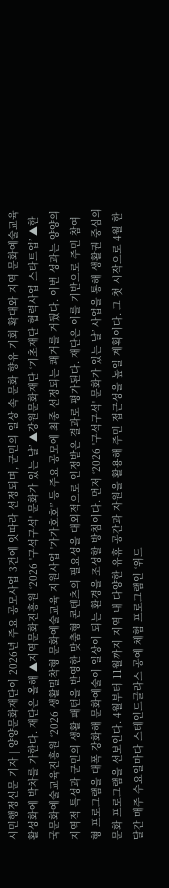시민행정신문 기자 | 양양문화재단이 2026년 주요 공모사업 3건에 잇따라 선정되며, 군민의 일상 속 문화 향유 기회 확대와 지역 문화예술교육 활성화에 박차를 가한다. 재단은 올해 ▲지역문화진흥원 ‘2026 '구석구석' 문화가 있는 날’ ▲강원문화재단 ‘기초재단 협력사업 스타트업’ ▲한국문화예술교육진흥원 ‘2026 생활밀착형 문화예술교육 지원사업 '가가호호'’ 등 주요 공모에 최종 선정되는 쾌거를 거뒀다. 이번 성과는 양양의 지역적 특성과 군민의 생활 패턴을 반영한 맞춤형 콘텐츠의 필요성을 대외적으로 인정받은 결과로 평가된다. 재단은 이를 기반으로 주민 참여형 프로그램을 대폭 강화해 문화예술이 일상이 되는 환경을 조성할 방침이다. 먼저 ‘2026 '구석구석' 문화가 있는 날’ 사업을 통해 생활권 중심의 문화 프로그램을 선보인다. 4월부터 11월까지 지역 내 다양한 유휴 공간과 자원을 활용해 주민 접근성을 높일 계획이다. 그 첫 시작으로 4월 한 달간 매주 수요일마다 스테인드글라스 공예 체험 프로그램인 ‘위드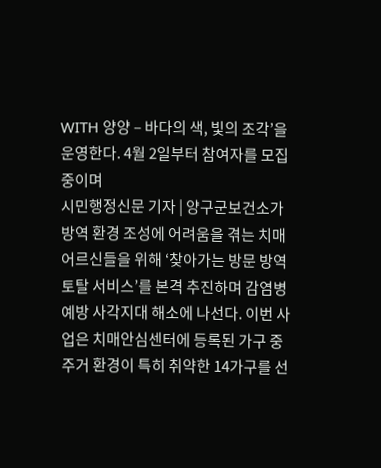WITH 양양 – 바다의 색, 빛의 조각’을 운영한다. 4월 2일부터 참여자를 모집 중이며
시민행정신문 기자 | 양구군보건소가 방역 환경 조성에 어려움을 겪는 치매 어르신들을 위해 ‘찾아가는 방문 방역 토탈 서비스’를 본격 추진하며 감염병 예방 사각지대 해소에 나선다. 이번 사업은 치매안심센터에 등록된 가구 중 주거 환경이 특히 취약한 14가구를 선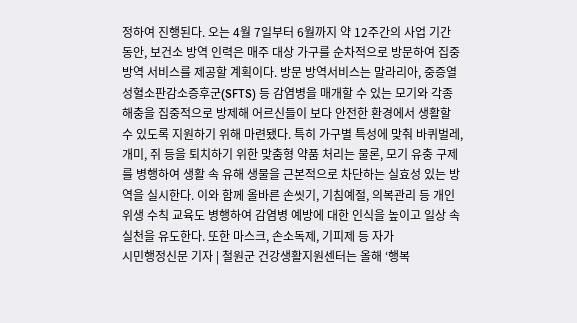정하여 진행된다. 오는 4월 7일부터 6월까지 약 12주간의 사업 기간 동안, 보건소 방역 인력은 매주 대상 가구를 순차적으로 방문하여 집중 방역 서비스를 제공할 계획이다. 방문 방역서비스는 말라리아, 중증열성혈소판감소증후군(SFTS) 등 감염병을 매개할 수 있는 모기와 각종 해충을 집중적으로 방제해 어르신들이 보다 안전한 환경에서 생활할 수 있도록 지원하기 위해 마련됐다. 특히 가구별 특성에 맞춰 바퀴벌레, 개미, 쥐 등을 퇴치하기 위한 맞춤형 약품 처리는 물론, 모기 유충 구제를 병행하여 생활 속 유해 생물을 근본적으로 차단하는 실효성 있는 방역을 실시한다. 이와 함께 올바른 손씻기, 기침예절, 의복관리 등 개인위생 수칙 교육도 병행하여 감염병 예방에 대한 인식을 높이고 일상 속 실천을 유도한다. 또한 마스크, 손소독제, 기피제 등 자가
시민행정신문 기자 | 철원군 건강생활지원센터는 올해 ‘행복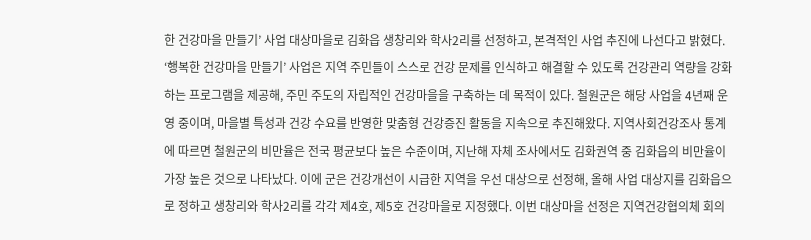한 건강마을 만들기’ 사업 대상마을로 김화읍 생창리와 학사2리를 선정하고, 본격적인 사업 추진에 나선다고 밝혔다. ‘행복한 건강마을 만들기’ 사업은 지역 주민들이 스스로 건강 문제를 인식하고 해결할 수 있도록 건강관리 역량을 강화하는 프로그램을 제공해, 주민 주도의 자립적인 건강마을을 구축하는 데 목적이 있다. 철원군은 해당 사업을 4년째 운영 중이며, 마을별 특성과 건강 수요를 반영한 맞춤형 건강증진 활동을 지속으로 추진해왔다. 지역사회건강조사 통계에 따르면 철원군의 비만율은 전국 평균보다 높은 수준이며, 지난해 자체 조사에서도 김화권역 중 김화읍의 비만율이 가장 높은 것으로 나타났다. 이에 군은 건강개선이 시급한 지역을 우선 대상으로 선정해, 올해 사업 대상지를 김화읍으로 정하고 생창리와 학사2리를 각각 제4호, 제5호 건강마을로 지정했다. 이번 대상마을 선정은 지역건강협의체 회의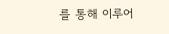를 통해 이루어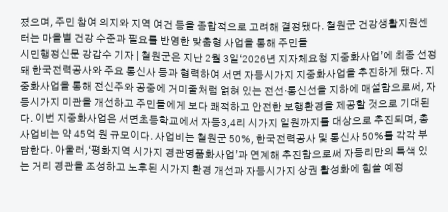졌으며, 주민 참여 의지와 지역 여건 등을 종합적으로 고려해 결정됐다. 철원군 건강생활지원센터는 마을별 건강 수준과 필요를 반영한 맞춤형 사업을 통해 주민들
시민행정신문 강갑수 기자 | 철원군은 지난 2월 3일‘2026년 지자체요청 지중화사업’에 최종 선정돼 한국전력공사와 주요 통신사 등과 협력하여 서면 자등시가지 지중화사업을 추진하게 됐다. 지중화사업을 통해 전신주와 공중에 거미줄처럼 얽혀 있는 전선·통신선을 지하에 매설함으로써, 자등시가지 미관을 개선하고 주민들에게 보다 쾌적하고 안전한 보행환경을 제공할 것으로 기대된다. 이번 지중화사업은 서면초등학교에서 자등3,4리 시가지 일원까지를 대상으로 추진되며, 총사업비는 약 45억 원 규모이다. 사업비는 철원군 50%, 한국전력공사 및 통신사 50%를 각각 부담한다. 아울러,‘평화지역 시가지 경관명품화사업’과 연계해 추진함으로써 자등리만의 특색 있는 거리 경관을 조성하고 노후된 시가지 환경 개선과 자등시가지 상권 활성화에 힘쓸 예정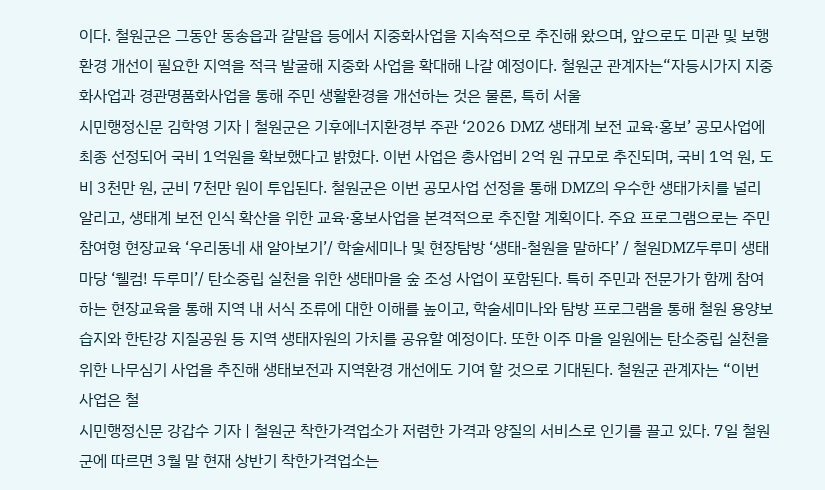이다. 철원군은 그동안 동송읍과 갈말읍 등에서 지중화사업을 지속적으로 추진해 왔으며, 앞으로도 미관 및 보행환경 개선이 필요한 지역을 적극 발굴해 지중화 사업을 확대해 나갈 예정이다. 철원군 관계자는“자등시가지 지중화사업과 경관명품화사업을 통해 주민 생활환경을 개선하는 것은 물론, 특히 서울
시민행정신문 김학영 기자 | 철원군은 기후에너지환경부 주관 ‘2026 DMZ 생태계 보전 교육·홍보’ 공모사업에 최종 선정되어 국비 1억원을 확보했다고 밝혔다. 이번 사업은 총사업비 2억 원 규모로 추진되며, 국비 1억 원, 도비 3천만 원, 군비 7천만 원이 투입된다. 철원군은 이번 공모사업 선정을 통해 DMZ의 우수한 생태가치를 널리 알리고, 생태계 보전 인식 확산을 위한 교육·홍보사업을 본격적으로 추진할 계획이다. 주요 프로그램으로는 주민 참여형 현장교육 ‘우리동네 새 알아보기’/ 학술세미나 및 현장탐방 ‘생태-철원을 말하다’ / 철원DMZ두루미 생태마당 ‘웰컴! 두루미’/ 탄소중립 실천을 위한 생태마을 숲 조성 사업이 포함된다. 특히 주민과 전문가가 함께 참여하는 현장교육을 통해 지역 내 서식 조류에 대한 이해를 높이고, 학술세미나와 탐방 프로그램을 통해 철원 용양보 습지와 한탄강 지질공원 등 지역 생태자원의 가치를 공유할 예정이다. 또한 이주 마을 일원에는 탄소중립 실천을 위한 나무심기 사업을 추진해 생태보전과 지역환경 개선에도 기여 할 것으로 기대된다. 철원군 관계자는 “이번 사업은 철
시민행정신문 강갑수 기자 | 철원군 착한가격업소가 저렴한 가격과 양질의 서비스로 인기를 끌고 있다. 7일 철원군에 따르면 3월 말 현재 상반기 착한가격업소는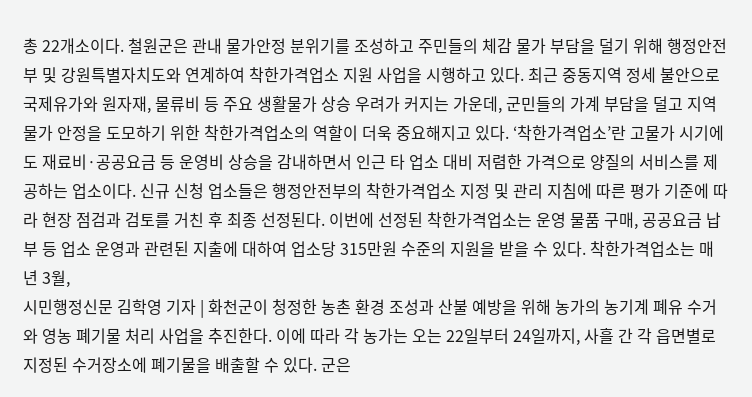총 22개소이다. 철원군은 관내 물가안정 분위기를 조성하고 주민들의 체감 물가 부담을 덜기 위해 행정안전부 및 강원특별자치도와 연계하여 착한가격업소 지원 사업을 시행하고 있다. 최근 중동지역 정세 불안으로 국제유가와 원자재, 물류비 등 주요 생활물가 상승 우려가 커지는 가운데, 군민들의 가계 부담을 덜고 지역 물가 안정을 도모하기 위한 착한가격업소의 역할이 더욱 중요해지고 있다. ‘착한가격업소’란 고물가 시기에도 재료비·공공요금 등 운영비 상승을 감내하면서 인근 타 업소 대비 저렴한 가격으로 양질의 서비스를 제공하는 업소이다. 신규 신청 업소들은 행정안전부의 착한가격업소 지정 및 관리 지침에 따른 평가 기준에 따라 현장 점검과 검토를 거친 후 최종 선정된다. 이번에 선정된 착한가격업소는 운영 물품 구매, 공공요금 납부 등 업소 운영과 관련된 지출에 대하여 업소당 315만원 수준의 지원을 받을 수 있다. 착한가격업소는 매년 3월,
시민행정신문 김학영 기자 | 화천군이 청정한 농촌 환경 조성과 산불 예방을 위해 농가의 농기계 폐유 수거와 영농 폐기물 처리 사업을 추진한다. 이에 따라 각 농가는 오는 22일부터 24일까지, 사흘 간 각 읍면별로 지정된 수거장소에 폐기물을 배출할 수 있다. 군은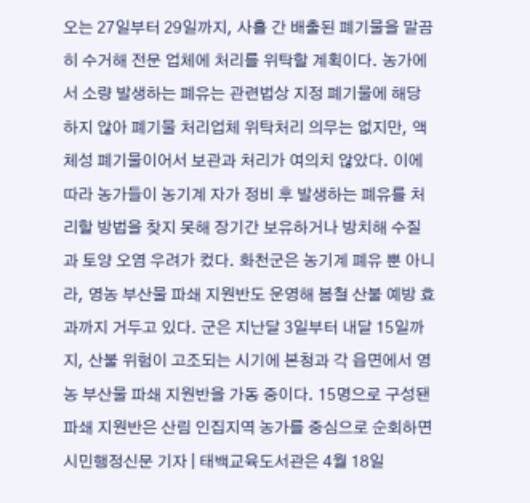오는 27일부터 29일까지, 사흘 간 배출된 폐기물을 말끔히 수거해 전문 업체에 처리를 위탁할 계획이다. 농가에서 소량 발생하는 폐유는 관련법상 지정 폐기물에 해당하지 않아 폐기물 처리업체 위탁처리 의무는 없지만, 액체성 폐기물이어서 보관과 처리가 여의치 않았다. 이에 따라 농가들이 농기계 자가 정비 후 발생하는 폐유를 처리할 방법을 찾지 못해 장기간 보유하거나 방치해 수질과 토양 오염 우려가 컸다. 화천군은 농기계 폐유 뿐 아니라, 영농 부산물 파쇄 지원반도 운영해 봄철 산불 예방 효과까지 거두고 있다. 군은 지난달 3일부터 내달 15일까지, 산불 위험이 고조되는 시기에 본청과 각 읍면에서 영농 부산물 파쇄 지원반을 가동 중이다. 15명으로 구성됀 파쇄 지원반은 산림 인집지역 농가를 중심으로 순회하면
시민행정신문 기자 | 태백교육도서관은 4월 18일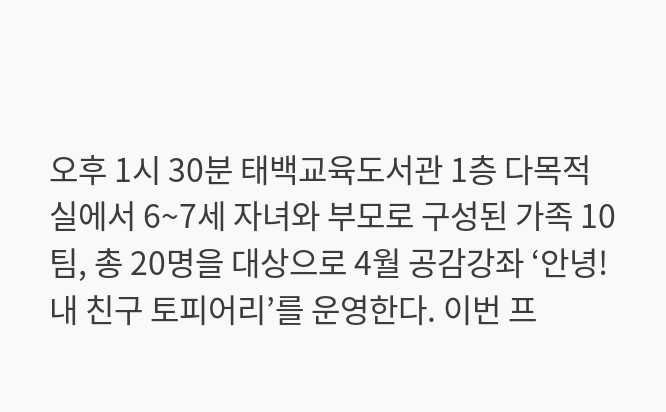오후 1시 30분 태백교육도서관 1층 다목적실에서 6~7세 자녀와 부모로 구성된 가족 10팀, 총 20명을 대상으로 4월 공감강좌 ‘안녕! 내 친구 토피어리’를 운영한다. 이번 프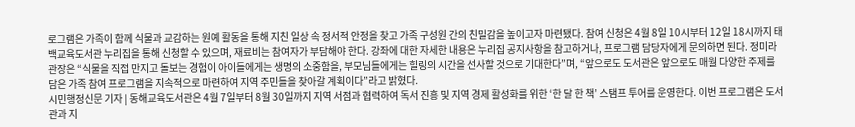로그램은 가족이 함께 식물과 교감하는 원예 활동을 통해 지친 일상 속 정서적 안정을 찾고 가족 구성원 간의 친밀감을 높이고자 마련됐다. 참여 신청은 4월 8일 10시부터 12일 18시까지 태백교육도서관 누리집을 통해 신청할 수 있으며, 재료비는 참여자가 부담해야 한다. 강좌에 대한 자세한 내용은 누리집 공지사항을 참고하거나, 프로그램 담당자에게 문의하면 된다. 정미라 관장은 “식물을 직접 만지고 돌보는 경험이 아이들에게는 생명의 소중함을, 부모님들에게는 힐링의 시간을 선사할 것으로 기대한다”며, “앞으로도 도서관은 앞으로도 매월 다양한 주제를 담은 가족 참여 프로그램을 지속적으로 마련하여 지역 주민들을 찾아갈 계획이다”라고 밝혔다.
시민행정신문 기자 | 동해교육도서관은 4월 7일부터 8월 30일까지 지역 서점과 협력하여 독서 진흥 및 지역 경제 활성화를 위한 ‘한 달 한 책’ 스탬프 투어를 운영한다. 이번 프로그램은 도서관과 지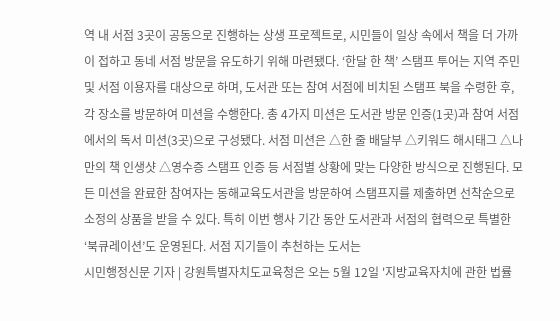역 내 서점 3곳이 공동으로 진행하는 상생 프로젝트로, 시민들이 일상 속에서 책을 더 가까이 접하고 동네 서점 방문을 유도하기 위해 마련됐다. ‘한달 한 책’ 스탬프 투어는 지역 주민 및 서점 이용자를 대상으로 하며, 도서관 또는 참여 서점에 비치된 스탬프 북을 수령한 후, 각 장소를 방문하여 미션을 수행한다. 총 4가지 미션은 도서관 방문 인증(1곳)과 참여 서점에서의 독서 미션(3곳)으로 구성됐다. 서점 미션은 △한 줄 배달부 △키워드 해시태그 △나만의 책 인생샷 △영수증 스탬프 인증 등 서점별 상황에 맞는 다양한 방식으로 진행된다. 모든 미션을 완료한 참여자는 동해교육도서관을 방문하여 스탬프지를 제출하면 선착순으로 소정의 상품을 받을 수 있다. 특히 이번 행사 기간 동안 도서관과 서점의 협력으로 특별한 ‘북큐레이션’도 운영된다. 서점 지기들이 추천하는 도서는
시민행정신문 기자 | 강원특별자치도교육청은 오는 5월 12일 '지방교육자치에 관한 법률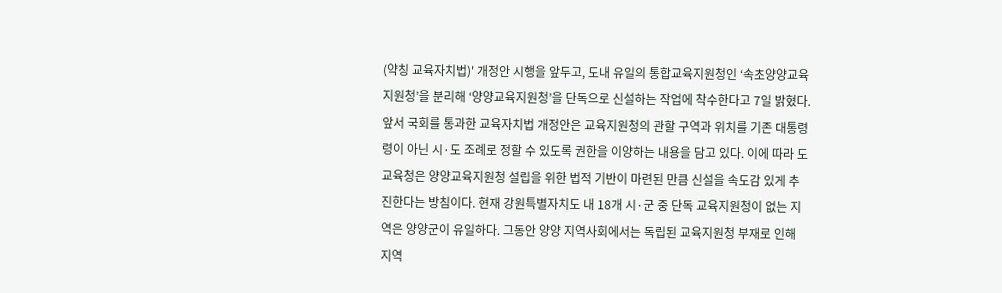(약칭 교육자치법)' 개정안 시행을 앞두고, 도내 유일의 통합교육지원청인 ‘속초양양교육지원청’을 분리해 ‘양양교육지원청’을 단독으로 신설하는 작업에 착수한다고 7일 밝혔다. 앞서 국회를 통과한 교육자치법 개정안은 교육지원청의 관할 구역과 위치를 기존 대통령령이 아닌 시·도 조례로 정할 수 있도록 권한을 이양하는 내용을 담고 있다. 이에 따라 도교육청은 양양교육지원청 설립을 위한 법적 기반이 마련된 만큼 신설을 속도감 있게 추진한다는 방침이다. 현재 강원특별자치도 내 18개 시·군 중 단독 교육지원청이 없는 지역은 양양군이 유일하다. 그동안 양양 지역사회에서는 독립된 교육지원청 부재로 인해 지역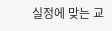실정에 맞는 교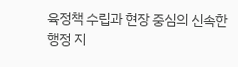육정책 수립과 현장 중심의 신속한 행정 지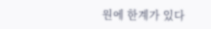원에 한계가 있다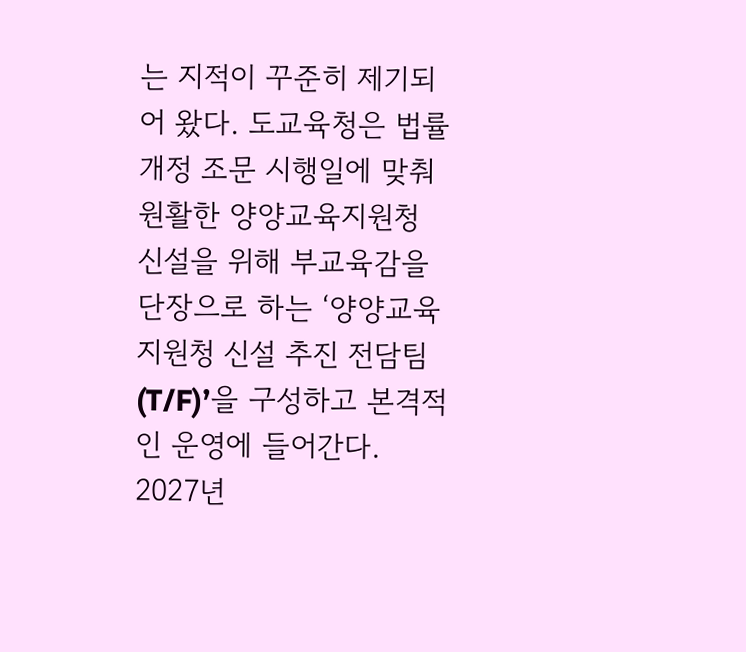는 지적이 꾸준히 제기되어 왔다. 도교육청은 법률 개정 조문 시행일에 맞춰 원활한 양양교육지원청 신설을 위해 부교육감을 단장으로 하는 ‘양양교육지원청 신설 추진 전담팀(T/F)’을 구성하고 본격적인 운영에 들어간다. 2027년